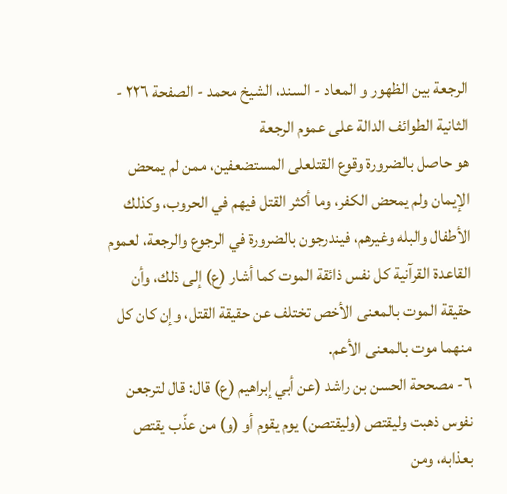الرجعة بين الظهور و المعاد - السند، الشيخ محمد - الصفحة ٢٢٦ - الثانية الطوائف الدالة على عموم الرجعة
هو حاصل بالضرورة وقوع القتلعلى المستضعفين، ممن لم يمحض الإيمان ولم يمحض الكفر، وما أكثر القتل فيهم في الحروب، وكذلك الأطفال والبله وغيرهم، فيندرجون بالضرورة في الرجوع والرجعة، لعموم القاعدة القرآنية كل نفس ذائقة الموت كما أشار (ع) إلى ذلك، وأن حقيقة الموت بالمعنى الأخص تختلف عن حقيقة القتل، وإن كان كل منهما موت بالمعنى الأعم.
٦- مصححة الحسن بن راشد (عن أبي إبراهيم (ع) قال: قال لترجعن نفوس ذهبت وليقتص (وليقتصن) يوم يقوم أو (و) من عذّب يقتص بعذابه، ومن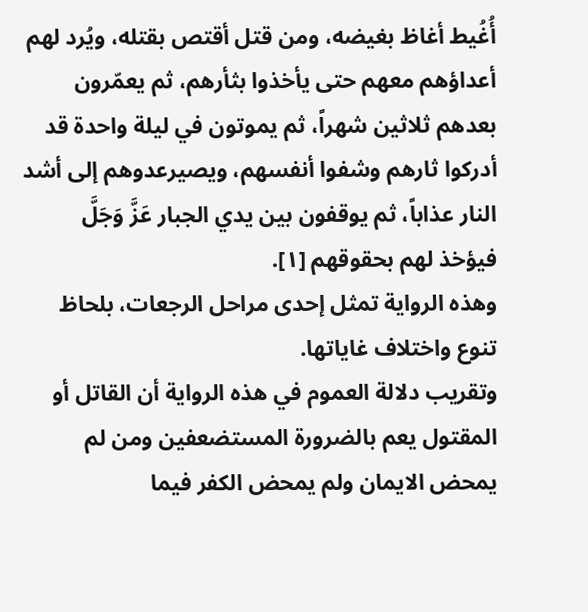أُغُيط أغاظ بغيضه، ومن قتل أقتص بقتله، ويُرد لهم أعداؤهم معهم حتى يأخذوا بثأرهم، ثم يعمّرون بعدهم ثلاثين شهراً، ثم يموتون في ليلة واحدة قد أدركوا ثارهم وشفوا أنفسهم، ويصيرعدوهم إلى أشد النار عذاباً، ثم يوقفون بين يدي الجبار عَزَّ وَجَلَّ فيؤخذ لهم بحقوقهم [١].
وهذه الرواية تمثل إحدى مراحل الرجعات، بلحاظ تنوع واختلاف غاياتها.
وتقريب دلالة العموم في هذه الرواية أن القاتل أو المقتول يعم بالضرورة المستضعفين ومن لم يمحض الايمان ولم يمحض الكفر فيما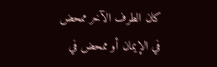كان الطرف الآخر ممحض في الإيمان أو ممحض في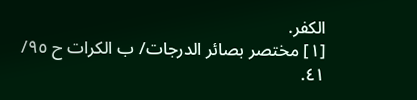الكفر.
[١] مختصر بصائر الدرجات/ ب الكرات ح ٩٥/ ٤١.